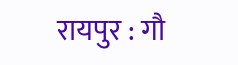रायपुर : गौ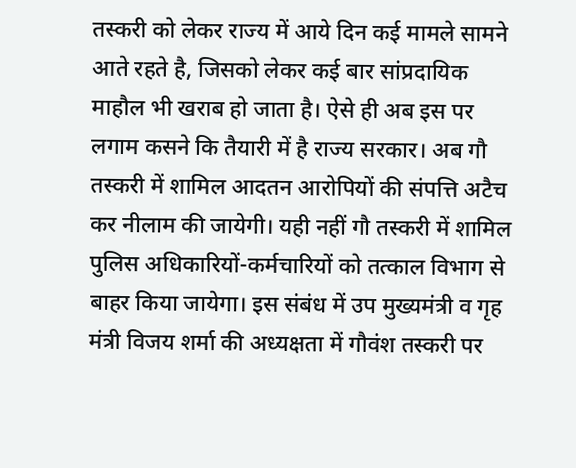तस्करी को लेकर राज्य में आये दिन कई मामले सामने आते रहते है, जिसको लेकर कई बार सांप्रदायिक माहौल भी खराब हो जाता है। ऐसे ही अब इस पर लगाम कसने कि तैयारी में है राज्य सरकार। अब गौ तस्करी में शामिल आदतन आरोपियों की संपत्ति अटैच कर नीलाम की जायेगी। यही नहीं गौ तस्करी में शामिल पुलिस अधिकारियों-कर्मचारियों को तत्काल विभाग से बाहर किया जायेगा। इस संबंध में उप मुख्यमंत्री व गृह मंत्री विजय शर्मा की अध्यक्षता में गौवंश तस्करी पर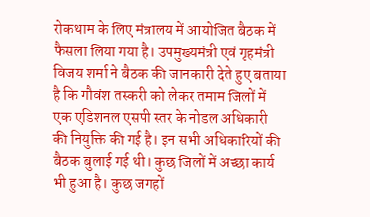रोकथाम के लिए मंत्रालय में आयोजित बैठक में फैसला लिया गया है। उपमुख्यमंत्री एवं गृहमंत्री विजय शर्मा ने बैठक की जानकारी देते हुए बताया है कि गौवंश तस्करी को लेकर तमाम जिलों में एक एडिशनल एसपी स्तर के नोडल अधिकारी की नियुक्ति की गई है। इन सभी अधिकारियों की बैठक बुलाई गई थी। कुछ जिलों में अच्छा कार्य भी हुआ है। कुछ जगहों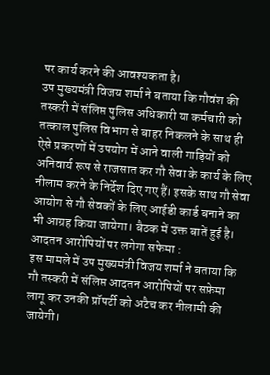पर कार्य करने की आवश्यकता है।
उप मुख्यमंत्री विजय शर्मा ने बताया कि गौवंश की तस्करी में संलिप्त पुलिस अधिकारी या कर्मचारी को तत्काल पुलिस विभाग से बाहर निकलने के साथ ही ऐसे प्रकरणों में उपयोग में आने वाली गाड़ियों को अनिवार्य रूप से राजसात कर गौ सेवा के कार्य के लिए नीलाम करने के निर्देश दिए गए हैं। इसके साथ गौ सेवा आयोग से गौ सेवकों के लिए आईडी कार्ड बनाने का भी आग्रह किया जायेगा। बैठक में उक्त बातें हुई है।
आदतन आरोपियों पर लगेगा सफेमा :
इस मामले में उप मुख्यमंत्री विजय शर्मा ने बताया कि गौ तस्करी में संलिप्त आदतन आरोपियों पर सफ़ेमा लागू कर उनकी प्रॉपर्टी को अटैच कर नीलामी की जायेगी।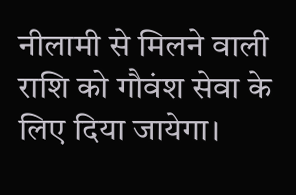नीलामी से मिलने वाली राशि को गौवंश सेवा के लिए दिया जायेगा।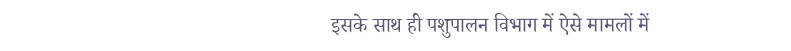इसके साथ ही पशुपालन विभाग में ऐसे मामलों में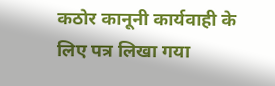कठोर कानूनी कार्यवाही के लिए पत्र लिखा गया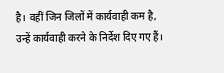है। वहीं जिन जिलों में कार्यवाही कम है, उन्हें कार्यवाही करने के निर्देश दिए गए हैं।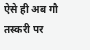ऐसे ही अब गौ तस्करी पर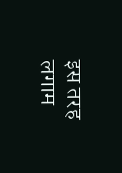इस तरह लगाम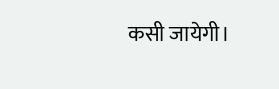कसी जायेगी।